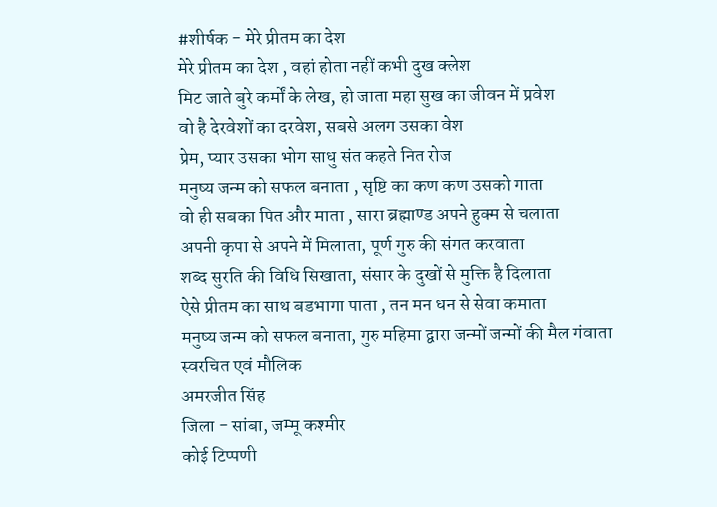#शीर्षक - मेरे प्रीतम का देश
मेरे प्रीतम का देश , वहां होता नहीं कभी दुख क्लेश
मिट जाते बुरे कर्मों के लेख, हो जाता महा सुख का जीवन में प्रवेश
वो है देरवेशों का दरवेश, सबसे अलग उसका वेश
प्रेम, प्यार उसका भोग साधु संत कहते नित रोज
मनुष्य जन्म को सफल बनाता , सृष्टि का कण कण उसको गाता
वो ही सबका पित और माता , सारा ब्रह्माण्ड अपने हुक्म से चलाता
अपनी कृपा से अपने में मिलाता, पूर्ण गुरु की संगत करवाता
शब्द सुरति की विधि सिखाता, संसार के दुखों से मुक्ति है दिलाता
ऐसे प्रीतम का साथ बडभागा पाता , तन मन धन से सेवा कमाता
मनुष्य जन्म को सफल बनाता, गुरु महिमा द्वारा जन्मों जन्मों की मैल गंवाता
स्वरचित एवं मौलिक
अमरजीत सिंह
जिला - सांबा, जम्मू कश्मीर
कोई टिप्पणी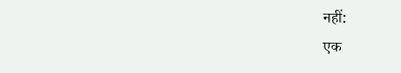नहीं:
एक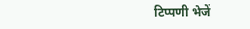टिप्पणी भेजें